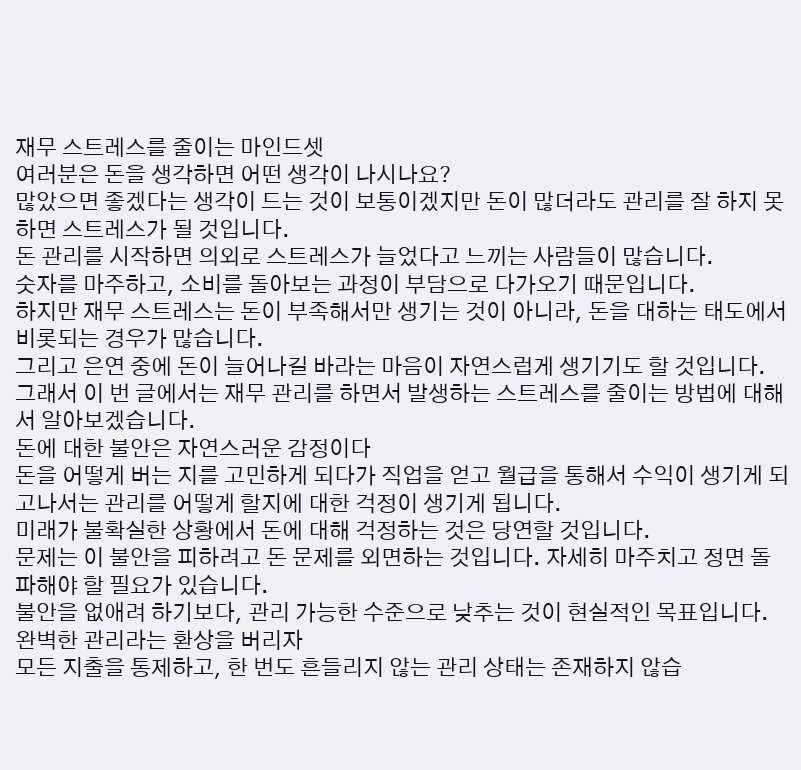재무 스트레스를 줄이는 마인드셋
여러분은 돈을 생각하면 어떤 생각이 나시나요?
많았으면 좋겠다는 생각이 드는 것이 보통이겠지만 돈이 많더라도 관리를 잘 하지 못하면 스트레스가 될 것입니다.
돈 관리를 시작하면 의외로 스트레스가 늘었다고 느끼는 사람들이 많습니다.
숫자를 마주하고, 소비를 돌아보는 과정이 부담으로 다가오기 때문입니다.
하지만 재무 스트레스는 돈이 부족해서만 생기는 것이 아니라, 돈을 대하는 태도에서 비롯되는 경우가 많습니다.
그리고 은연 중에 돈이 늘어나길 바라는 마음이 자연스럽게 생기기도 할 것입니다.
그래서 이 번 글에서는 재무 관리를 하면서 발생하는 스트레스를 줄이는 방법에 대해서 알아보겠습니다.
돈에 대한 불안은 자연스러운 감정이다
돈을 어떻게 버는 지를 고민하게 되다가 직업을 얻고 월급을 통해서 수익이 생기게 되고나서는 관리를 어떻게 할지에 대한 걱정이 생기게 됩니다.
미래가 불확실한 상황에서 돈에 대해 걱정하는 것은 당연할 것입니다.
문제는 이 불안을 피하려고 돈 문제를 외면하는 것입니다. 자세히 마주치고 정면 돌파해야 할 필요가 있습니다.
불안을 없애려 하기보다, 관리 가능한 수준으로 낮추는 것이 현실적인 목표입니다.
완벽한 관리라는 환상을 버리자
모든 지출을 통제하고, 한 번도 흔들리지 않는 관리 상태는 존재하지 않습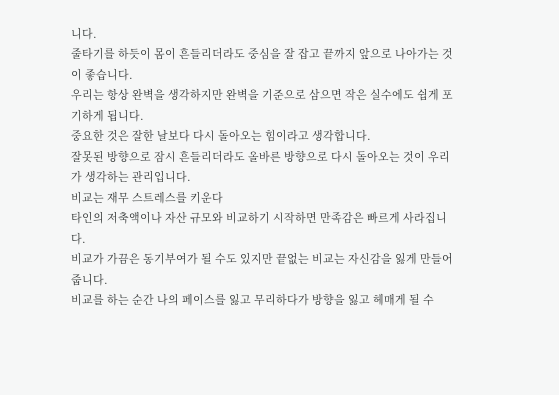니다.
줄타기를 하듯이 몸이 흔들리더라도 중심을 잘 잡고 끝까지 앞으로 나아가는 것이 좋습니다.
우리는 항상 완벽을 생각하지만 완벽을 기준으로 삼으면 작은 실수에도 쉽게 포기하게 됩니다.
중요한 것은 잘한 날보다 다시 돌아오는 힘이라고 생각합니다.
잘못된 방향으로 잠시 흔들리더라도 올바른 방향으로 다시 돌아오는 것이 우리가 생각하는 관리입니다.
비교는 재무 스트레스를 키운다
타인의 저축액이나 자산 규모와 비교하기 시작하면 만족감은 빠르게 사라집니다.
비교가 가끔은 동기부여가 될 수도 있지만 끝없는 비교는 자신감을 잃게 만들어 줍니다.
비교를 하는 순간 나의 페이스를 잃고 무리하다가 방향을 잃고 헤매게 될 수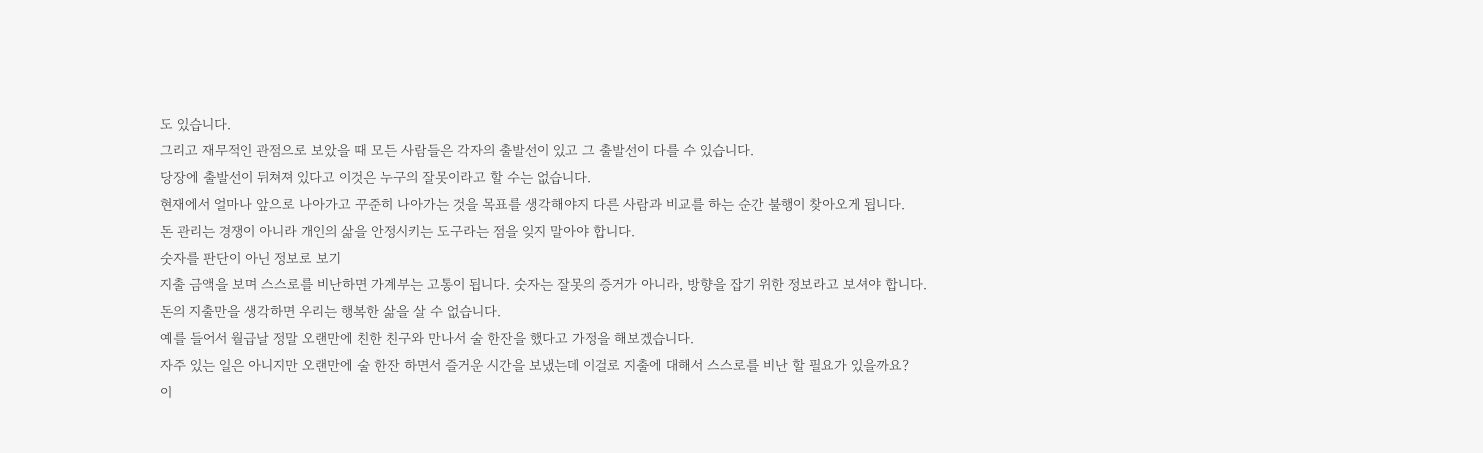도 있습니다.
그리고 재무적인 관점으로 보았을 때 모든 사람들은 각자의 출발선이 있고 그 출발선이 다를 수 있습니다.
당장에 출발선이 뒤쳐져 있다고 이것은 누구의 잘못이라고 할 수는 없습니다.
현재에서 얼마나 앞으로 나아가고 꾸준히 나아가는 것을 목표를 생각해야지 다른 사람과 비교를 하는 순간 불행이 찾아오게 됩니다.
돈 관리는 경쟁이 아니라 개인의 삶을 안정시키는 도구라는 점을 잊지 말아야 합니다.
숫자를 판단이 아닌 정보로 보기
지출 금액을 보며 스스로를 비난하면 가계부는 고통이 됩니다. 숫자는 잘못의 증거가 아니라, 방향을 잡기 위한 정보라고 보셔야 합니다.
돈의 지출만을 생각하면 우리는 행복한 삶을 살 수 없습니다.
예를 들어서 월급날 정말 오랜만에 친한 친구와 만나서 술 한잔을 했다고 가정을 해보겠습니다.
자주 있는 일은 아니지만 오랜만에 술 한잔 하면서 즐거운 시간을 보냈는데 이걸로 지출에 대해서 스스로를 비난 할 필요가 있을까요?
이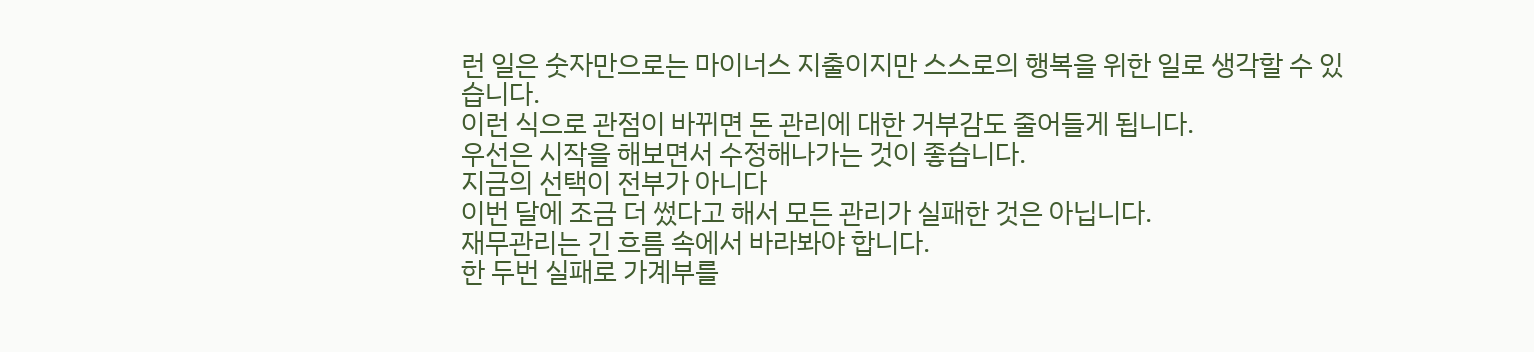런 일은 숫자만으로는 마이너스 지출이지만 스스로의 행복을 위한 일로 생각할 수 있습니다.
이런 식으로 관점이 바뀌면 돈 관리에 대한 거부감도 줄어들게 됩니다.
우선은 시작을 해보면서 수정해나가는 것이 좋습니다.
지금의 선택이 전부가 아니다
이번 달에 조금 더 썼다고 해서 모든 관리가 실패한 것은 아닙니다.
재무관리는 긴 흐름 속에서 바라봐야 합니다.
한 두번 실패로 가계부를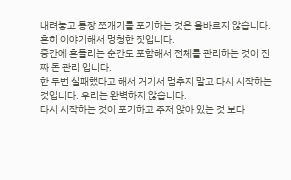내려놓고 통장 쪼개기를 포기하는 것은 올바르지 않습니다. 흔히 이야기해서 멍청한 짓입니다.
중간에 흔들리는 순간도 포함해서 전체를 관리하는 것이 진짜 돈 관리 입니다.
한 두번 실패했다고 해서 거기서 멈추지 말고 다시 시작하는 것입니다. 우리는 완벽하지 않습니다.
다시 시작하는 것이 포기하고 주저 앉아 있는 것 보다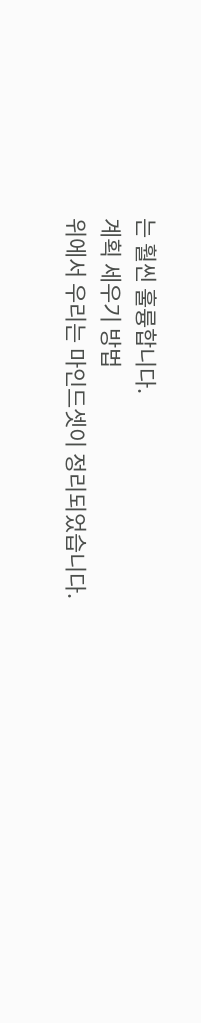는 훨씬 훌륭합니다.
계획 세우기 방법
위에서 우리는 마인드셋이 정리되었습니다.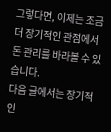그렇다면, 이제는 조금 더 장기적인 관점에서 돈 관리를 바라볼 수 있습니다.
다음 글에서는 장기적인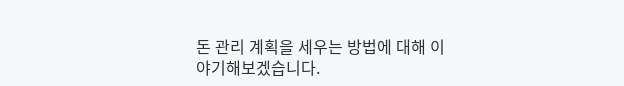돈 관리 계획을 세우는 방법에 대해 이야기해보겠습니다.